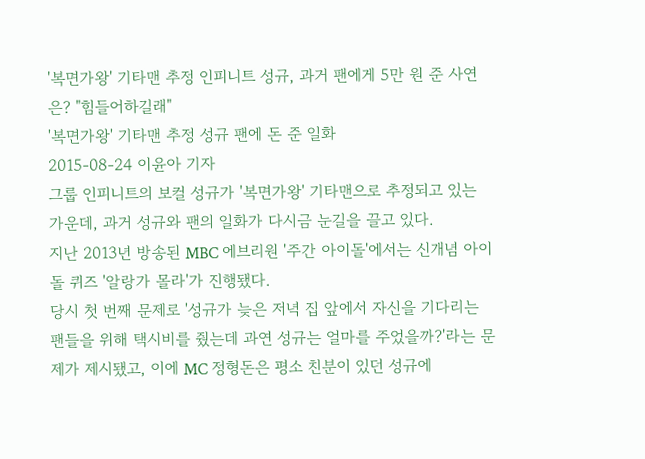'복면가왕' 기타맨 추정 인피니트 성규, 과거 팬에게 5만 원 준 사연은? "힘들어하길래"
'복면가왕' 기타맨 추정 성규 팬에 돈 준 일화
2015-08-24 이윤아 기자
그룹 인피니트의 보컬 성규가 '복면가왕' 기타맨으로 추정되고 있는 가운데, 과거 성규와 팬의 일화가 다시금 눈길을 끌고 있다.
지난 2013년 방송된 MBC 에브리원 '주간 아이돌'에서는 신개념 아이돌 퀴즈 '알랑가 몰라'가 진행됐다.
당시 첫 번째 문제로 '성규가 늦은 저녁 집 앞에서 자신을 기다리는 팬들을 위해 택시비를 줬는데 과연 성규는 얼마를 주었을까?'라는 문제가 제시됐고, 이에 MC 정형돈은 평소 친분이 있던 성규에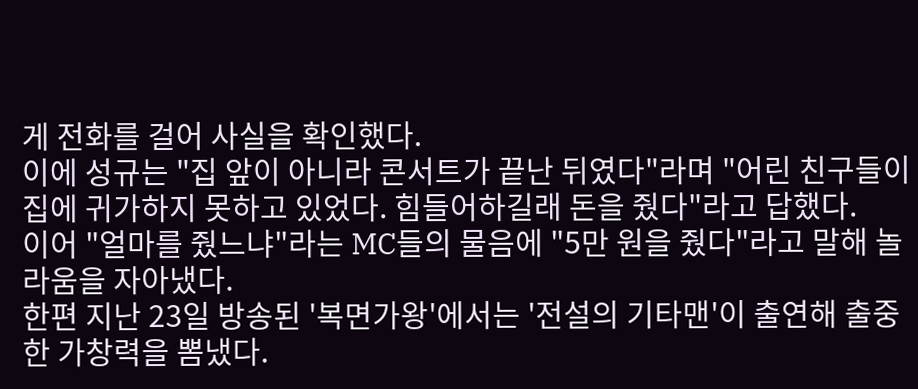게 전화를 걸어 사실을 확인했다.
이에 성규는 "집 앞이 아니라 콘서트가 끝난 뒤였다"라며 "어린 친구들이 집에 귀가하지 못하고 있었다. 힘들어하길래 돈을 줬다"라고 답했다.
이어 "얼마를 줬느냐"라는 MC들의 물음에 "5만 원을 줬다"라고 말해 놀라움을 자아냈다.
한편 지난 23일 방송된 '복면가왕'에서는 '전설의 기타맨'이 출연해 출중한 가창력을 뽐냈다.